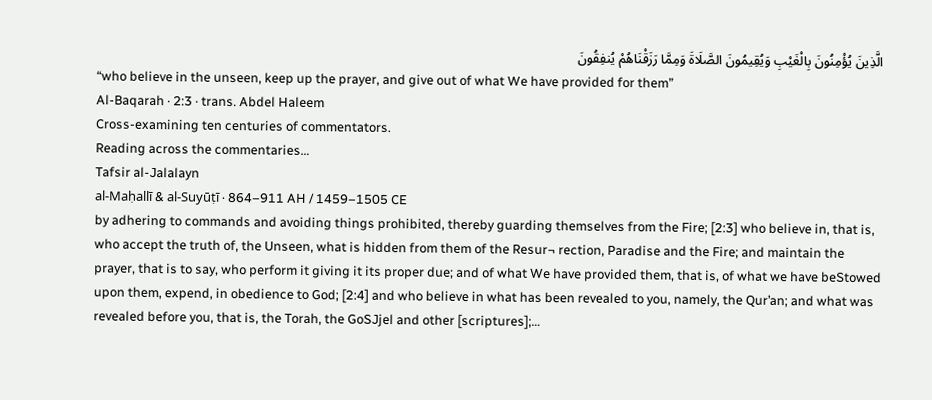الَّذِينَ يُؤْمِنُونَ بِالْغَيْبِ وَيُقِيمُونَ الصَّلَاةَ وَمِمَّا رَزَقْنَاهُمْ يُنفِقُونَ
“who believe in the unseen, keep up the prayer, and give out of what We have provided for them”
Al-Baqarah · 2:3 · trans. Abdel Haleem
Cross-examining ten centuries of commentators.
Reading across the commentaries…
Tafsir al-Jalalayn
al-Maḥallī & al-Suyūṭī · 864–911 AH / 1459–1505 CE
by adhering to commands and avoiding things prohibited, thereby guarding themselves from the Fire; [2:3] who believe in, that is, who accept the truth of, the Unseen, what is hidden from them of the Resur¬ rection, Paradise and the Fire; and maintain the prayer, that is to say, who perform it giving it its proper due; and of what We have provided them, that is, of what we have beStowed upon them, expend, in obedience to God; [2:4] and who believe in what has been revealed to you, namely, the Qur’an; and what was revealed before you, that is, the Torah, the GoSJjel and other [scriptures];…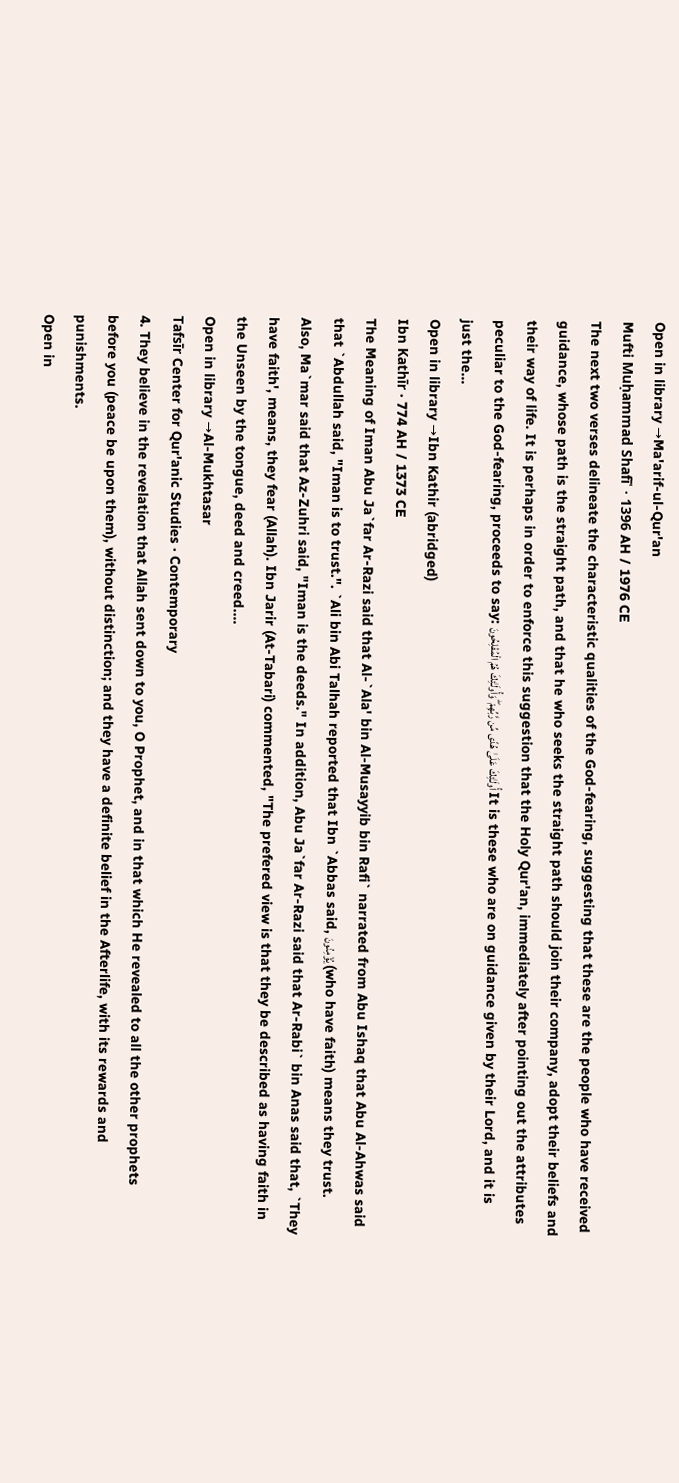Open in library →Ma'arif-ul-Qur'an
Mufti Muḥammad Shafīʿ · 1396 AH / 1976 CE
The next two verses delineate the characteristic qualities of the God-fearing, suggesting that these are the people who have received guidance, whose path is the straight path, and that he who seeks the straight path should join their company, adopt their beliefs and their way of life. It is perhaps in order to enforce this suggestion that the Holy Qur'an, immediately after pointing out the attributes peculiar to the God-fearing, proceeds to say: أُولَـٰئِكَ عَلَىٰ هُدًى مِّن رَّبِّهِمْ ۖ وَأُولَـٰئِكَ هُمُ الْمُفْلِحُونَ It is these who are on guidance given by their Lord, and it is just the…
Open in library →Ibn Kathir (abridged)
Ibn Kathīr · 774 AH / 1373 CE
The Meaning of Iman Abu Ja`far Ar-Razi said that Al-`Ala' bin Al-Musayyib bin Rafi` narrated from Abu Ishaq that Abu Al-Ahwas said that `Abdullah said, "Iman is to trust.". `Ali bin Abi Talhah reported that Ibn `Abbas said, يُؤْمِنُونَ (who have faith) means they trust. Also, Ma`mar said that Az-Zuhri said, "Iman is the deeds." In addition, Abu Ja`far Ar-Razi said that Ar-Rabi` bin Anas said that, `They have faith', means, they fear (Allah). Ibn Jarir (At-Tabari) commented, "The prefered view is that they be described as having faith in the Unseen by the tongue, deed and creed.…
Open in library →Al-Mukhtasar
Tafsīr Center for Qur'anic Studies · Contemporary
4. They believe in the revelation that Allah sent down to you, O Prophet, and in that which He revealed to all the other prophets before you (peace be upon them), without distinction; and they have a definite belief in the Afterlife, with its rewards and punishments.
Open in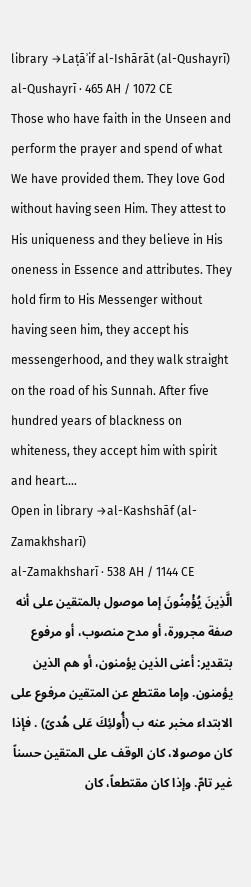library →Laṭāʾif al-Ishārāt (al-Qushayrī)
al-Qushayrī · 465 AH / 1072 CE
Those who have faith in the Unseen and perform the prayer and spend of what We have provided them. They love God without having seen Him. They attest to His uniqueness and they believe in His oneness in Essence and attributes. They hold firm to His Messenger without having seen him, they accept his messengerhood, and they walk straight on the road of his Sunnah. After five hundred years of blackness on whiteness, they accept him with spirit and heart.…
Open in library →al-Kashshāf (al-Zamakhsharī)
al-Zamakhsharī · 538 AH / 1144 CE
الَّذِينَ يُؤْمِنُونَ إما موصول بالمتقين على أنه صفة مجرورة، أو مدح منصوب، أو مرفوع بتقدير: أعنى الذين يؤمنون، أو هم الذين يؤمنون. وإما مقتطع عن المتقين مرفوع على الابتداء مخبر عنه ب (أُولئِكَ عَلى هُدىً) . فإذا كان موصولا، كان الوقف على المتقين حسناً غير تامّ. وإذا كان مقتطعاً، كان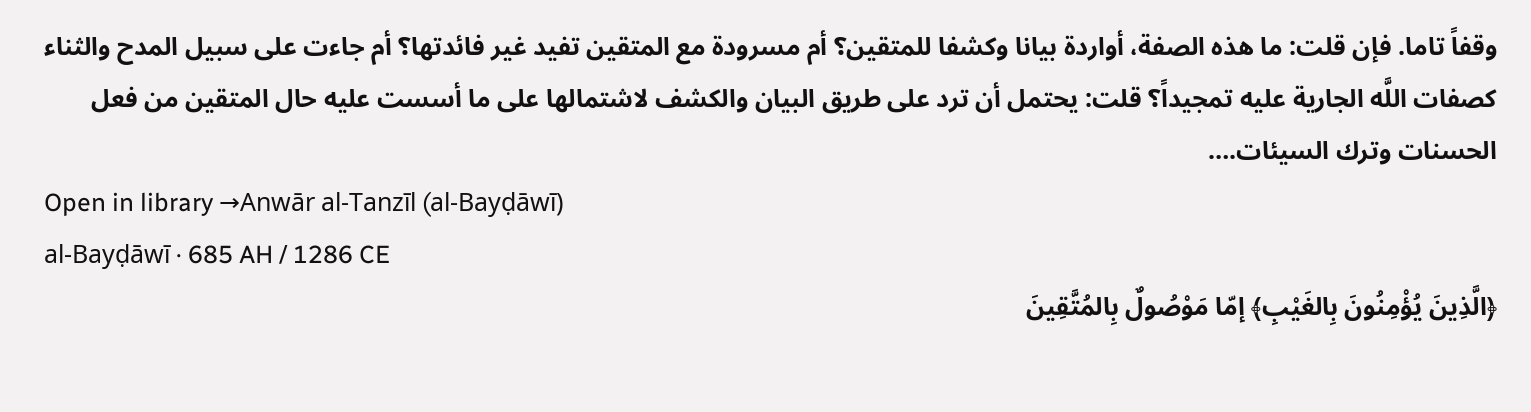وقفاً تاما. فإن قلت: ما هذه الصفة، أواردة بيانا وكشفا للمتقين؟ أم مسرودة مع المتقين تفيد غير فائدتها؟ أم جاءت على سبيل المدح والثناء كصفات اللَّه الجارية عليه تمجيداً؟ قلت: يحتمل أن ترد على طريق البيان والكشف لاشتمالها على ما أسست عليه حال المتقين من فعل الحسنات وترك السيئات.…
Open in library →Anwār al-Tanzīl (al-Bayḍāwī)
al-Bayḍāwī · 685 AH / 1286 CE
﴿الَّذِينَ يُؤْمِنُونَ بِالغَيْبِ﴾ إمّا مَوْصُولٌ بِالمُتَّقِينَ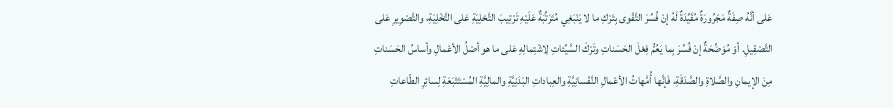عَلى أنَّهُ صِفَةٌ مَجْرُورَةٌ مُقَيِّدَةٌ لَهُ إنْ فُسِّرَ التَّقْوى بِتَرْكِ ما لا يَنْبَغِي مُتَرَتِّبَةٌ عَلَيْهِ تَرْتِيبَ التَّحْلِيَةِ عَلى التَّخْلِيَةِ، والتَّصْوِيرِ عَلى التَّصْقِيلِ. أوْ مُوَضِّحَةٌ إنْ فُسِّرَ بِما يَعُمُّ فِعْلَ الحَسَناتِ وتَرْكَ السَّيِّئاتِ لِاشْتِمالِهِ عَلى ما هو أصْلُ الأعْمالِ وأساسُ الحَسَناتِ مِنَ الإيمانِ والصَّلاةِ والصَّدَقَةِ، فَإنَّها أُمَّهاتُ الأعْمالِ النَّفْسانِيَّةِ والعِباداتِ البَدَنِيَّةِ والمالِيَّةِ المُسْتَتْبَعَةِ لِسائِرِ الطّاعاتِ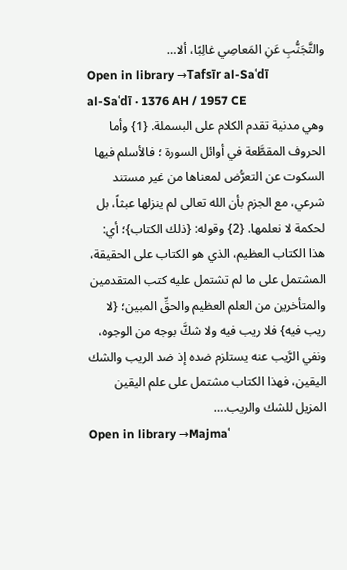والتَّجَنُّبِ عَنِ المَعاصِي غالِبًا، ألا…
Open in library →Tafsīr al-Saʿdī
al-Saʿdī · 1376 AH / 1957 CE
وهي مدنية تقدم الكلام على البسملة. {1} وأما الحروف المقطَّعة في أوائل السورة ؛ فالأسلم فيها السكوت عن التعرُّض لمعناها من غير مستند شرعي، مع الجزم بأن الله تعالى لم ينزلها عبثاً، بل لحكمة لا نعلمها. {2} وقوله: {ذلك الكتاب}؛ أي: هذا الكتاب العظيم، الذي هو الكتاب على الحقيقة، المشتمل على ما لم تشتمل عليه كتب المتقدمين والمتأخرين من العلم العظيم والحقِّ المبين؛ {لا ريب فيه} فلا ريب فيه ولا شكَّ بوجه من الوجوه، ونفي الرَّيب عنه يستلزم ضده إذ ضد الريب والشك اليقين، فهذا الكتاب مشتمل على علم اليقين المزيل للشك والريب.…
Open in library →Majmaʿ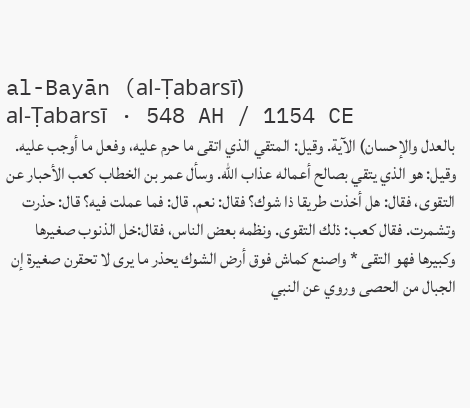al-Bayān (al-Ṭabarsī)
al-Ṭabarsī · 548 AH / 1154 CE
بالعدل والإحسان) الآية. وقيل: المتقي الذي اتقى ما حرم عليه، وفعل ما أوجب عليه. وقيل: هو الذي يتقي بصالح أعماله عذاب الله. وسأل عمر بن الخطاب كعب الأحبار عن التقوى، فقال: هل أخذت طريقا ذا شوك؟ فقال: نعم. قال: فما عملت فيه؟ قال: حذرت وتشمرت. فقال كعب: ذلك التقوى. ونظمه بعض الناس، فقال:خل الذنوب صغيرها وكبيرها فهو التقى * واصنع كماش فوق أرض الشوك يحذر ما يرى لا تحقرن صغيرة إن الجبال من الحصى وروي عن النبي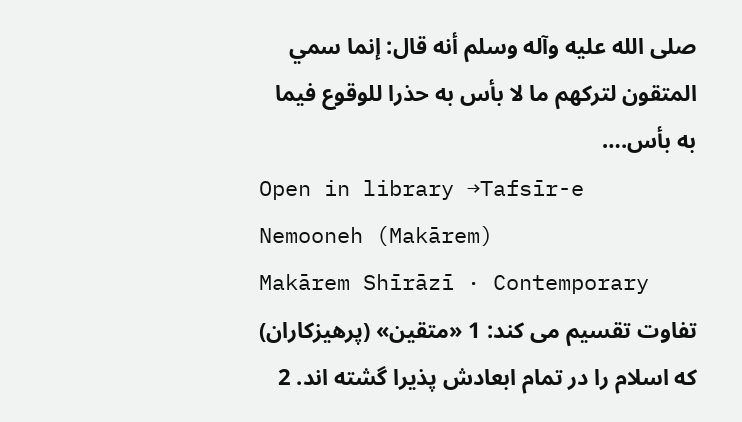صلى الله عليه وآله وسلم أنه قال: إنما سمي المتقون لتركهم ما لا بأس به حذرا للوقوع فيما به بأس.…
Open in library →Tafsīr-e Nemooneh (Makārem)
Makārem Shīrāzī · Contemporary
تفاوت تقسیم مى کند: 1 «متقین» (پرهیزکاران) که اسلام را در تمام ابعادش پذیرا گشته اند. 2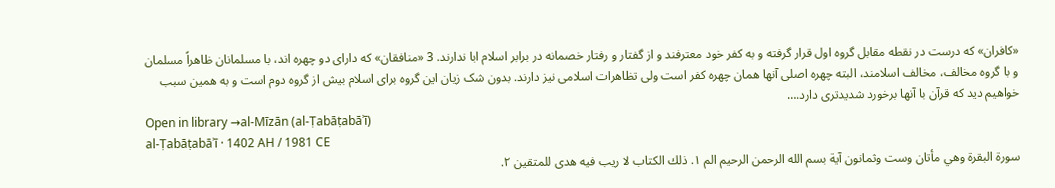«کافران» که درست در نقطه مقابل گروه اول قرار گرفته و به کفر خود معترفند و از گفتار و رفتار خصمانه در برابر اسلام ابا ندارند. 3 «منافقان» که داراى دو چهره اند، با مسلمانان ظاهراً مسلمان و با گروه مخالف، مخالف اسلامند، البته چهره اصلى آنها همان چهره کفر است ولى تظاهرات اسلامى نیز دارند. بدون شک زیان این گروه براى اسلام بیش از گروه دوم است و به همین سبب خواهیم دید که قرآن با آنها برخورد شدیدترى دارد.…
Open in library →al-Mīzān (al-Ṭabāṭabāʾī)
al-Ṭabāṭabāʾī · 1402 AH / 1981 CE
سورة البقرة وهي مأتان وست وثمانون آية بسم الله الرحمن الرحيم الم ١. ذلك الكتاب لا ريب فيه هدى للمتقين ٢.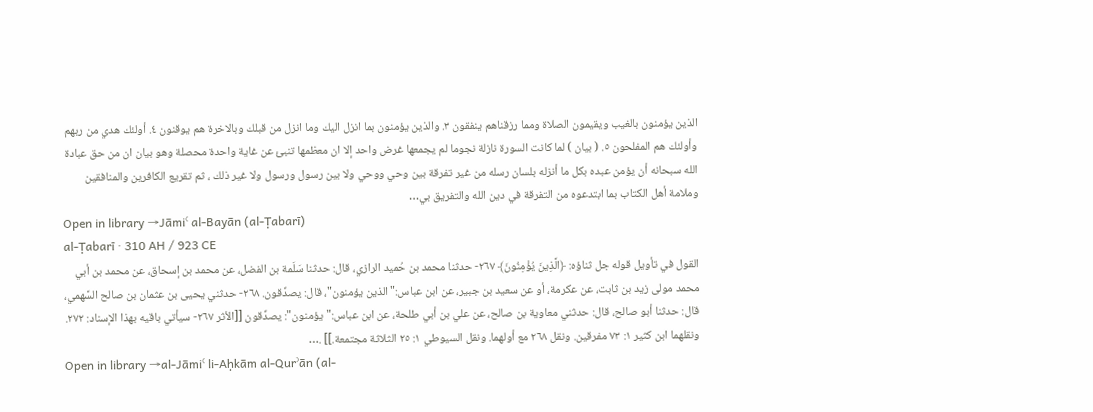الذين يؤمنون بالغيب ويقيمون الصلاة ومما رزقناهم ينفقون ٣. والذين يؤمنون بما انزل اليك وما انزل من قبلك وبالاخرة هم يوقنون ٤. أولئك هدي من ربهم وأولئك هم المفلحون ٥. ( بيان ) لما كانت السورة نازلة نجوما لم يجمعها غرض واحد إلا ان معظمها تنبئ عن غاية واحدة محصلة وهو بيان ان من حق عبادة الله سبحانه أن يؤمن عبده بكل ما أنزله بلسان رسله من غير تفرقة بين وحي ووحي ولا بين رسول ورسول ولا غير ذلك ، ثم تقريع الكافرين والمنافقين وملامة أهل الكتاب بما ابتدعوه من التفرقة في دين الله والتفريق بي…
Open in library →Jāmiʿ al-Bayān (al-Ṭabarī)
al-Ṭabarī · 310 AH / 923 CE
القول في تأويل قوله جل ثناؤه: ﴿الَّذِينَ يُؤْمِنُونَ﴾ ٢٦٧- حدثنا محمد بن حُميد الرازي، قال: حدثنا سَلَمة بن الفضل، عن محمد بن إسحاق، عن محمد بن أبي محمد مولى زيد بن ثابت، عن عكرمة، أو عن سعيد بن جبير، عن ابن عباس:"الذين يؤمنون"، قال: يصدِّقون. ٢٦٨- حدثني يحيى بن عثمان بن صالح السَّهمي، قال: حدثنا أبو صالح، قال: حدثني معاوية بن صالح، عن علي بن أبي طلحة، عن ابن عباس:"يؤمنون": يصدِّقون [[الأثر ٢٦٧- سيأتي باقيه بهذا الإسناد: ٢٧٢. ونقلهما ابن كثير ١: ٧٣ مفرقين. ونقل ٢٦٨ مع أولهما. ونقل السيوطي ١: ٢٥ الثلاثة مجتمعة.]] .…
Open in library →al-Jāmiʿ li-Aḥkām al-Qurʾān (al-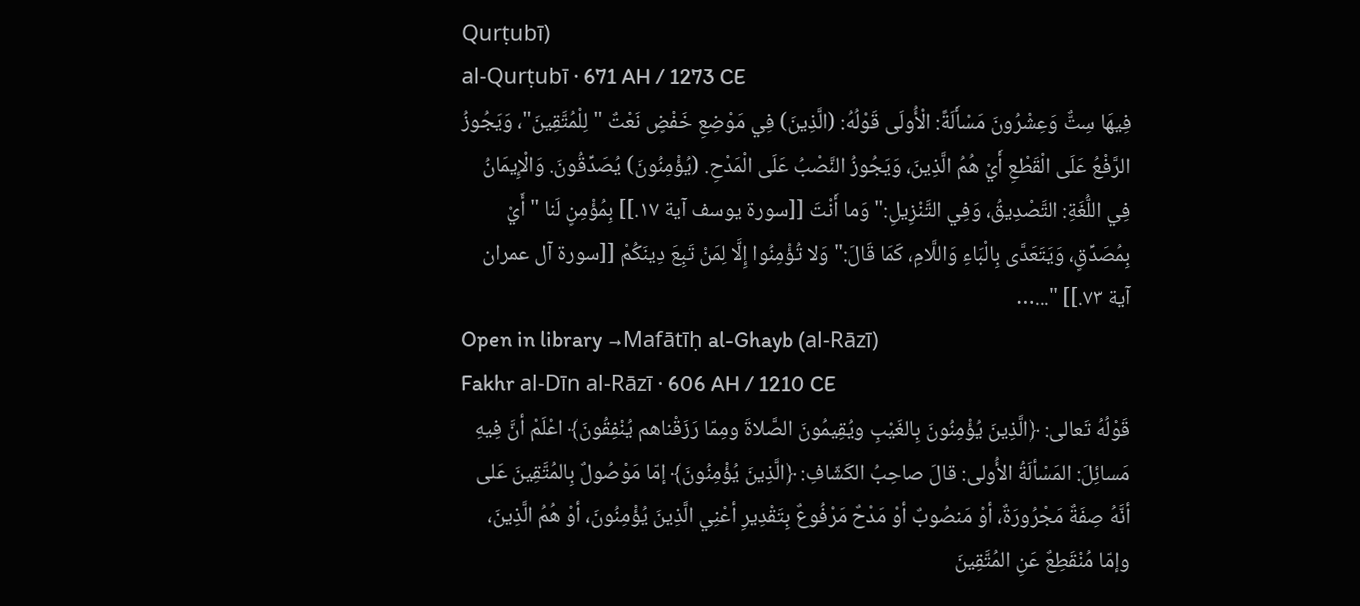Qurṭubī)
al-Qurṭubī · 671 AH / 1273 CE
فِيهَا سِتٌّ وَعِشْرُونَ مَسْأَلَةً: الْأُولَى قَوْلُهُ: (الَّذِينَ) فِي مَوْضِعِ خَفْضٍ نَعْتٌ "لِلْمُتَّقِينَ"، وَيَجُوزُ الرَّفْعُ عَلَى الْقَطْعِ أَيْ هُمُ الَّذِينَ، وَيَجُوزُ النَّصْبُ عَلَى الْمَدْحِ. (يُؤْمِنُونَ) يُصَدِّقُونَ. وَالْإِيمَانُ فِي اللُّغَةِ: التَّصْدِيقُ، وَفِي التَّنْزِيلِ:" وَما أَنْتَ [[سورة يوسف آية ١٧.]] بِمُؤْمِنٍ لَنا "أَيْ بِمُصَدِّقٍ، وَيَتَعَدَّى بِالْبَاءِ وَاللَّامِ، كَمَا قَالَ:" وَلا تُؤْمِنُوا إِلَّا لِمَنْ تَبِعَ دِينَكُمْ [[سورة آل عمران آية ٧٣.]] "...…
Open in library →Mafātīḥ al-Ghayb (al-Rāzī)
Fakhr al-Dīn al-Rāzī · 606 AH / 1210 CE
قَوْلُهُ تَعالى: ﴿الَّذِينَ يُؤْمِنُونَ بِالغَيْبِ ويُقِيمُونَ الصَّلاةَ ومِمّا رَزَقْناهم يُنْفِقُونَ﴾ اعْلَمْ أنَّ فِيهِ مَسائِلَ: المَسْألَةُ الأُولى: قالَ صاحِبُ الكَشّافِ: ﴿الَّذِينَ يُؤْمِنُونَ﴾ إمّا مَوْصُولٌ بِالمُتَّقِينَ عَلى أنَّهُ صِفَةٌ مَجْرُورَةٌ، أوْ مَنصُوبٌ أوْ مَدْحٌ مَرْفُوعٌ بِتَقْدِيرِ أعْنِي الَّذِينَ يُؤْمِنُونَ، أوْ هُمُ الَّذِينَ، وإمّا مُنْقَطِعٌ عَنِ المُتَّقِينَ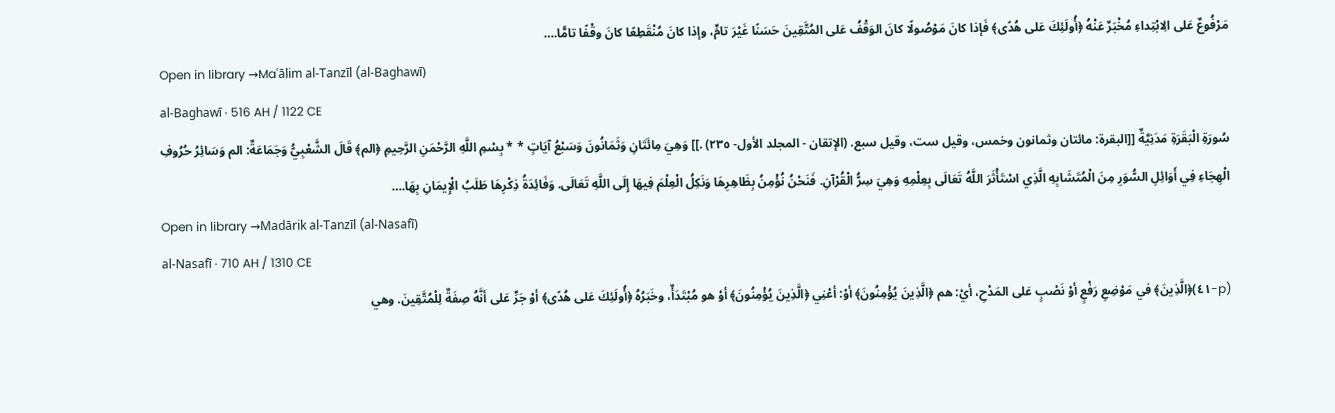مَرْفُوعٌ عَلى الِابْتِداءِ مُخْبَرٌ عَنْهُ ﴿أُولَئِكَ عَلى هُدًى﴾ فَإذا كانَ مَوْصُولًا كانَ الوَقْفُ عَلى المُتَّقِينَ حَسَنًا غَيْرَ تامٍّ، وإذا كانَ مُنْقَطِعًا كانَ وقْفًا تامًّا.…
Open in library →Maʿālim al-Tanzīl (al-Baghawī)
al-Baghawī · 516 AH / 1122 CE
سُورَةِ الْبَقَرَةِ مَدَنِيَّةٌ [[البقرة: مائتان وثمانون وخمس، وقيل ست، وقيل سبع. (الإتقان - المجلد الأول- ٢٣٥) .]] وَهِيَ مِائَتَانِ وَثَمَانُونَ وَسَبْعُ آيَاتٍ * * بِسْمِ اللَّهِ الرَّحْمَنِ الرَّحِيمِ ﴿الم﴾ قَالَ الشَّعْبِيُّ وَجَمَاعَةٌ: الم وَسَائِرُ حُرُوفِ الْهِجَاءِ فِي أَوَائِلِ السُّوَرِ مِنَ الْمُتَشَابِهِ الَّذِي اسْتَأْثَرَ اللَّهُ تَعَالَى بِعِلْمِهِ وَهِيَ سِرُّ الْقُرْآنِ. فَنَحْنُ نُؤْمِنُ بِظَاهِرِهَا وَنَكِلُ الْعِلْمَ فِيهَا إِلَى اللَّهِ تَعَالَى. وَفَائِدَةُ ذِكْرِهَا طَلَبُ الْإِيمَانِ بِهَا.…
Open in library →Madārik al-Tanzīl (al-Nasafī)
al-Nasafī · 710 AH / 1310 CE
(p-٤١)﴿الَّذِينَ﴾ في مَوْضِعِ رَفْعٍ أوْ نَصْبٍ عَلى المَدْحِ، أيْ: هم ﴿الَّذِينَ يُؤْمِنُونَ﴾ أوْ: أعْنِي ﴿الَّذِينَ يُؤْمِنُونَ﴾ أوْ هو مُبْتَدَأٌ، وخَبَرُهُ ﴿أُولَئِكَ عَلى هُدًى﴾ أوْ جَرٍّ عَلى أنَّهُ صِفَةٌ لِلْمُتَّقِينَ. وهي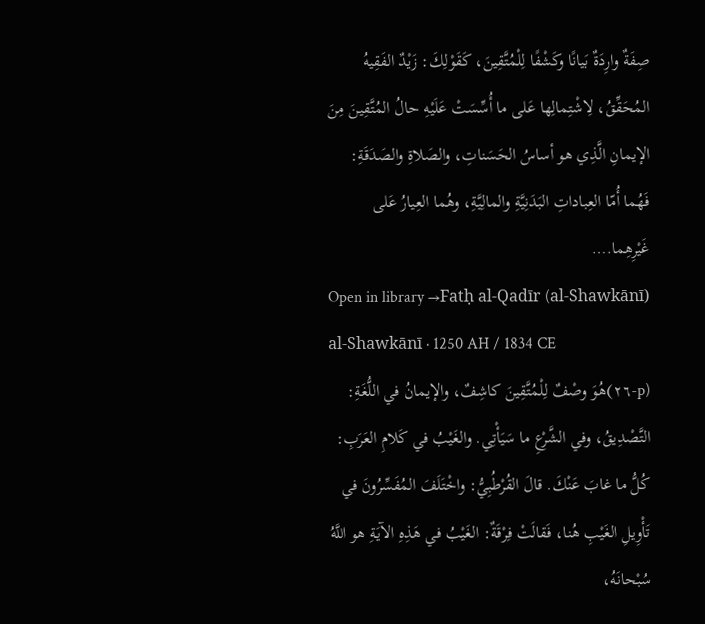صِفَةٌ وارِدَةٌ بَيانًا وكَشْفًا لِلْمُتَّقِينَ، كَقَوْلِكَ: زَيْدٌ الفَقِيهُ المُحَقِّقُ، لِاشْتِمالِها عَلى ما أُسِّسَتْ عَلَيْهِ حالُ المُتَّقِينَ مِنَ الإيمانِ الَّذِي هو أساسُ الحَسَناتِ، والصَلاةِ والصَدَقَةِ: فَهُما أُمّا العِباداتِ البَدَنِيَّةِ والمالِيَّةِ، وهُما العِيارُ عَلى غَيْرِهِما.…
Open in library →Fatḥ al-Qadīr (al-Shawkānī)
al-Shawkānī · 1250 AH / 1834 CE
(p-٢٦)هُوَ وصْفٌ لِلْمُتَّقِينَ كاشِفٌ، والإيمانُ في اللُّغَةِ: التَّصْدِيقُ، وفي الشَّرْعِ ما سَيَأْتِي. والغَيْبُ في كَلامِ العَرَبِ: كُلُّ ما غابَ عَنْكَ. قالَ القُرْطُبِيُّ: واخْتَلَفَ المُفَسِّرُونَ في تَأْوِيلِ الغَيْبِ هُنا، فَقالَتْ فِرْقَةٌ: الغَيْبُ في هَذِهِ الآيَةِ هو اللَّهُ سُبْحانَهُ،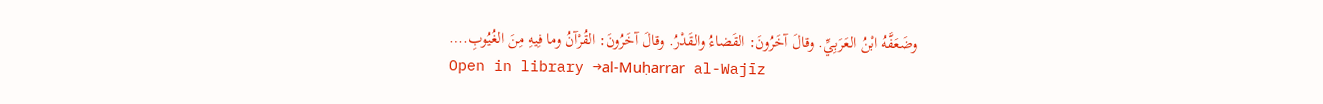وضَعَفَّهُ ابْنُ العَرَبِيِّ. وقالَ آخَرُونَ: القَضاءُ والقَدْرُ. وقالَ آخَرُونَ: القُرْآنُ وما فِيهِ مِنَ الغُيُوبِ.…
Open in library →al-Muḥarrar al-Wajīz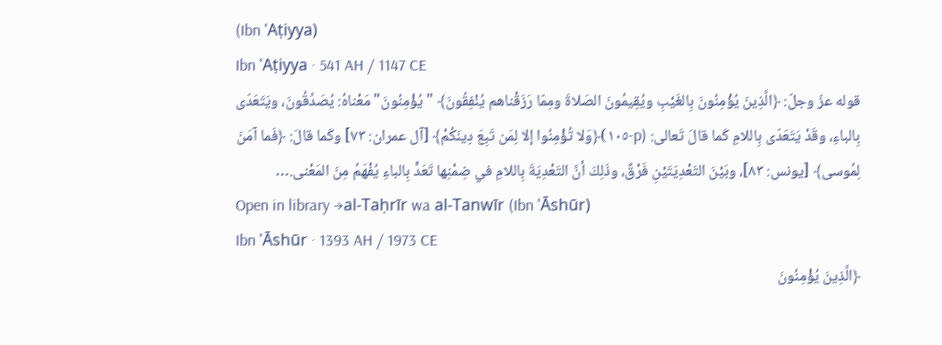(Ibn ʿAṭiyya)
Ibn ʿAṭiyya · 541 AH / 1147 CE
قوله عزّ وجلّ: ﴿الَّذِينَ يُؤْمِنُونَ بِالغَيْبِ ويُقِيمُونَ الصَلاةَ ومِمّا رَزَقْناهم يُنْفِقُونَ﴾ "يُؤْمِنُونَ" مَعْناهُ: يُصَدِّقُونَ، ويَتَعَدّى بِالباءِ، وقَدْ يَتَعَدّى بِاللامِ كَما قالَ تَعالى: (p-١٠٥)﴿وَلا تُؤْمِنُوا إلا لِمَن تَبِعَ دِينَكُمْ﴾ [آل عمران: ٧٣] وكَما قالَ: ﴿فَما آمَنَ لِمُوسى﴾ [يونس: ٨٣]، وبَيْنَ التَعْدِيَتَيْنِ فَرْقٌ، وذَلِكَ أنَّ التَعْدِيَةَ بِاللامِ في ضِمْنِها تَعَدٍّ بِالباءِ يُفْهَمُ مِنَ المَعْنى.…
Open in library →al-Taḥrīr wa al-Tanwīr (Ibn ʿĀshūr)
Ibn ʿĀshūr · 1393 AH / 1973 CE
﴿الَّذِينَ يُؤْمِنُونَ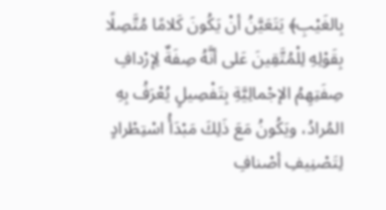بِالغَيْبِ﴾ يَتَعَيَّنُ أنْ يَكُونَ كَلامًا مُتَّصِلًا بِقَوْلِهِ لِلْمُتَّقِينَ عَلى أنَّهُ صِفَةٌ لِإرْدافِ صِفَتِهِمُ الإجْمالِيَّةِ بِتَفْصِيلٍ يُعْرَفُ بِهِ المُرادُ، ويَكُونُ مَعَ ذَلِكَ مَبْدَأُ اسْتِطْرادٍ لِتَصْنِيفِ أصْنافِ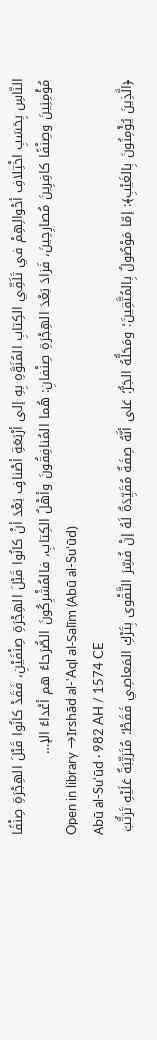النّاسِ بِحَسَبِ اخْتِلافِ أحْوالِهِمْ في تَلَقِّي الكِتابِ المُنَوَّهِ بِهِ إلى أرْبَعَةِ أصْنافٍ بَعْدَ أنْ كانُوا قَبْلَ الهِجْرَةِ صِنْفَيْنِ، فَقَدْ كانُوا قَبْلَ الهِجْرَةِ صِنْفًا مُؤْمِنِينَ وصِنْفًا كافِرِينَ مُصارِحِينَ، فَزادَ بَعْدَ الهِجْرَةِ صِنْفانِ: هُما المُنافِقُونَ وأهْلُ الكِتابِ، فالمُشْرِكُونَ الصُّرَحاءُ هم أعْداءُ الإ…
Open in library →Irshād al-ʿAql al-Salīm (Abū al-Suʿūd)
Abū al-Suʿūd · 982 AH / 1574 CE
﴿الَّذِينَ يُؤْمِنُونَ بِالغَيْبِ﴾: إمّا مَوْصُولٌ بِالمُتَّقِينَ؛ ومَحَلُّهُ الجَرُّ؛ عَلى أنَّهُ صِفَةٌ مُقَيِّدَةٌ لَهُ إنْ فُسِّرَ التَّقْوى بِتَرْكِ المَعاصِي فَقَطْ؛ مُتَرَتِّبَةٌ عَلَيْهِ تَرَتُّبَ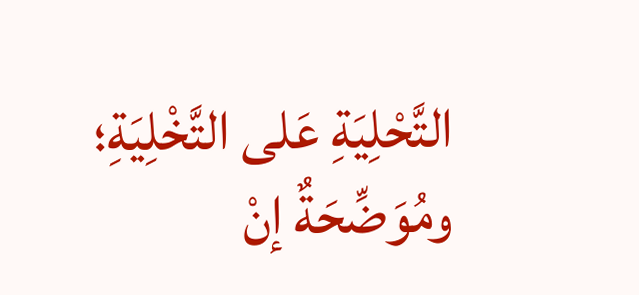التَّحْلِيَةِ عَلى التَّخْلِيَةِ؛ ومُوَضِّحَةٌ إنْ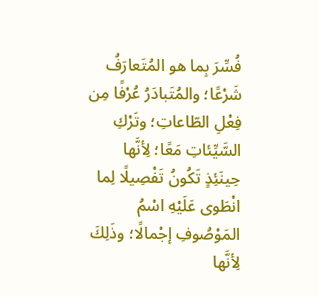فُسِّرَ بِما هو المُتَعارَفُ شَرْعًا؛ والمُتَبادَرُ عُرْفًا مِن فِعْلِ الطّاعاتِ؛ وتَرْكِ السَّيِّئاتِ مَعًا؛ لِأنَّها حِينَئِذٍ تَكُونُ تَفْصِيلًا لِما انْطَوى عَلَيْهِ اسْمُ المَوْصُوفِ إجْمالًا؛ وذَلِكَ لِأنَّها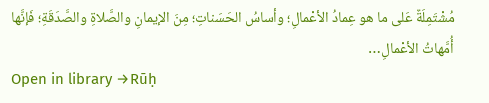مُشْتَمِلَةٌ عَلى ما هو عِمادُ الأعْمالِ؛ وأساسُ الحَسَناتِ؛ مِنَ الإيمانِ والصَّلاةِ والصَّدَقَةِ؛ فَإنَّها أُمَّهاتُ الأعْمالِ…
Open in library →Rūḥ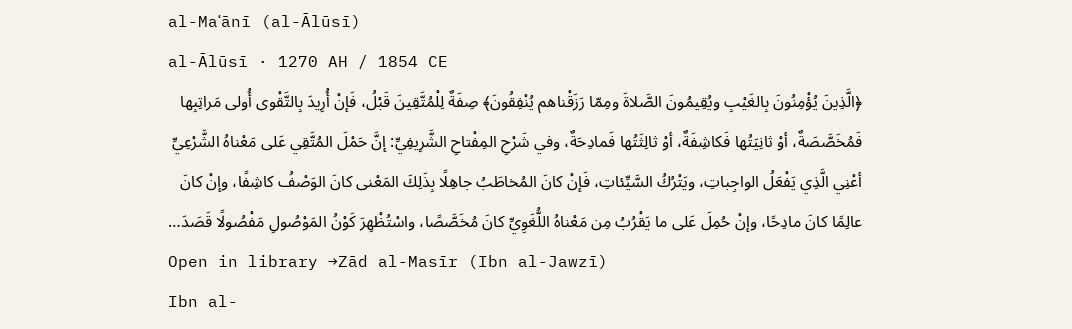al-Maʿānī (al-Ālūsī)
al-Ālūsī · 1270 AH / 1854 CE
﴿الَّذِينَ يُؤْمِنُونَ بِالغَيْبِ ويُقِيمُونَ الصَّلاةَ ومِمّا رَزَقْناهم يُنْفِقُونَ﴾ صِفَةٌ لِلْمُتَّقِينَ قَبْلُ، فَإنْ أُرِيدَ بِالتَّقْوى أُولى مَراتِبِها فَمُخَصَّصَةٌ، أوْ ثانِيَتُها فَكاشِفَةٌ، أوْ ثالِثَتُها فَمادِحَةٌ، وفي شَرْحِ المِفْتاحِ الشَّرِيفِيِّ: إنَّ حَمْلَ المُتَّقِي عَلى مَعْناهُ الشَّرْعِيِّ أعْنِي الَّذِي يَفْعَلُ الواجِباتِ، ويَتْرُكُ السَّيِّئاتِ، فَإنْ كانَ المُخاطَبُ جاهِلًا بِذَلِكَ المَعْنى كانَ الوَصْفُ كاشِفًا، وإنْ كانَ عالِمًا كانَ مادِحًا، وإنْ حُمِلَ عَلى ما يَقْرُبُ مِن مَعْناهُ اللُّغَوِيِّ كانَ مُخَصَّصًا، واسْتُظْهِرَ كَوْنُ المَوْصُولِ مَفْصُولًا قَصَدَ…
Open in library →Zād al-Masīr (Ibn al-Jawzī)
Ibn al-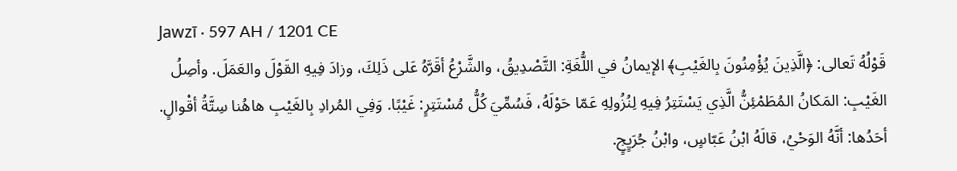Jawzī · 597 AH / 1201 CE
قَوْلُهُ تَعالى: ﴿الَّذِينَ يُؤْمِنُونَ بِالغَيْبِ﴾ الإيمانُ في اللُّغَةِ: التَّصْدِيقُ، والشَّرْعُ أقَرَّهُ عَلى ذَلِكَ، وزادَ فِيهِ القَوْلَ والعَمَلَ. وأصِلُ الغَيْبِ: المَكانُ المُطَمْئِنُّ الَّذِي يَسْتَتِرُ فِيهِ لِنُزُولِهِ عَمّا حَوْلَهُ، فَسُمِّيَ كُلُّ مُسْتَتِرٍ: غَيْبًا. وَفِي المُرادِ بِالغَيْبِ هاهُنا سِتَّةُ أقْوالٍ. أحَدُها: أنَّهُ الوَحْيُ، قالَهُ ابْنُ عَبّاسٍ، وابْنُ جُرَيٍجٍ.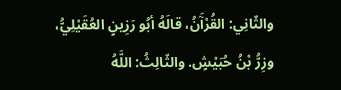والثّانِي: القُرْآَنُ، قالَهُ أبُو رَزِينٍ العُقَيْلِيُّ، وزِرُّ بْنُ حُبَيْشٍ. والثّالِثُ: اللَّهُ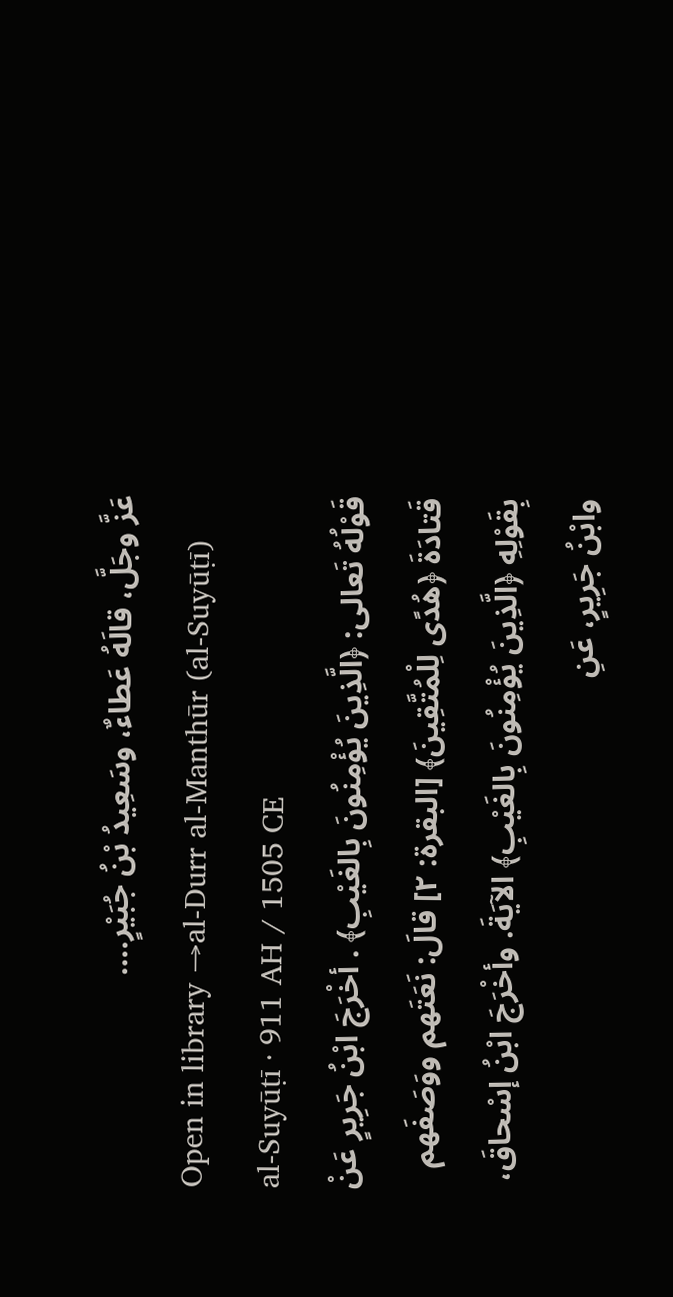عَزَّ وجَلَّ، قالَهُ عَطاءٌ، وسَعِيدُ بْنُ جُبَيْرٍ.…
Open in library →al-Durr al-Manthūr (al-Suyūṭī)
al-Suyūṭī · 911 AH / 1505 CE
قَوْلُهُ تَعالى: ﴿الَّذِينَ يُؤْمِنُونَ بِالغَيْبِ﴾ . أخْرَجَ ابْنُ جَرِيرٍ عَنْ قَتادَةَ ﴿هُدًى لِلْمُتَّقِينَ﴾ [البقرة: ٢] قالَ: نَعَتَهم ووَصَفَهم بِقَوْلِهِ ﴿الَّذِينَ يُؤْمِنُونَ بِالغَيْبِ﴾ الآيَةَ. وأخْرَجَ ابْنُ إسْحاقَ، وابْنُ جَرِيرٍ، عَنِ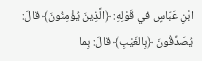ابْنِ عَبّاسٍ في قَوْلِهِ: ﴿الَّذِينَ يُؤْمِنُونَ﴾ قالَ: يُصَدِّقُونَ ﴿بِالغَيْبِ﴾ قالَ: بِما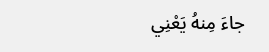جاءَ مِنهُ يَعْنِي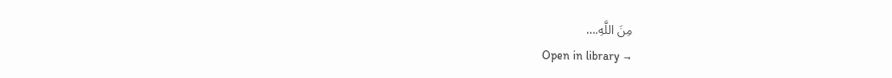مِنَ اللَّهِ.…
Open in library →